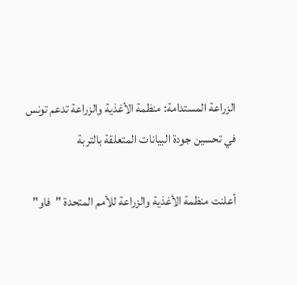الزراعة المستدامة: منظمة الأغذية والزراعة تدعم تونس في تحسين جودة البيانات المتعلقة بالتربة

أعلنت منظمة الأغذية والزراعة للأمم المتحدة "فاو"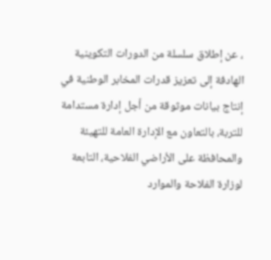، عن إطلاق سلسلة من الدورات التكوينية الهادفة إلى تعزيز قدرات المخابر الوطنية في إنتاج بيانات موثوقة من أجل إدارة مستدامة للتربة، بالتعاون مع الإدارة العامة للتهيئة والمحافظة على الأراضي الفلاحية، التابعة لوزارة الفلاحة والموارد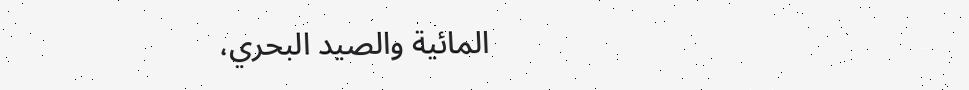المائية والصيد البحري،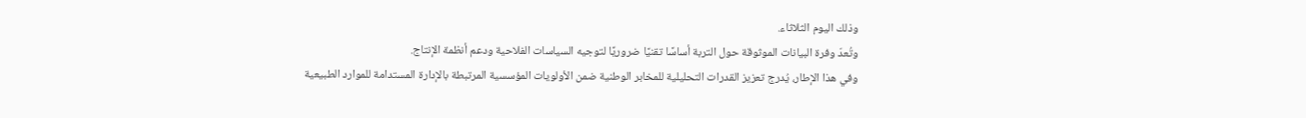وذلك اليوم الثلاثاء.
وتُعدّ وفرة البيانات الموثوقة حول التربة أساسًا تقنيًا ضروريًا لتوجيه السياسات الفلاحية ودعم أنظمة الإنتاج.
وفي هذا الإطار، يُدرج تعزيز القدرات التحليلية للمخابر الوطنية ضمن الأولويات المؤسسية المرتبطة بالإدارة المستدامة للموارد الطبيعية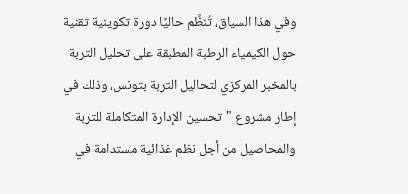وفي هذا السياق، تُنظَّم حاليًا دورة تكوينية تقنية حول الكيمياء الرطبة المطبقة على تحليل التربة بالمخبر المركزي لتحاليل التربة بتونس، وذلك في إطار مشروع "تحسين الإدارة المتكاملة للتربة والمحاصيل من أجل نظم غذائية مستدامة في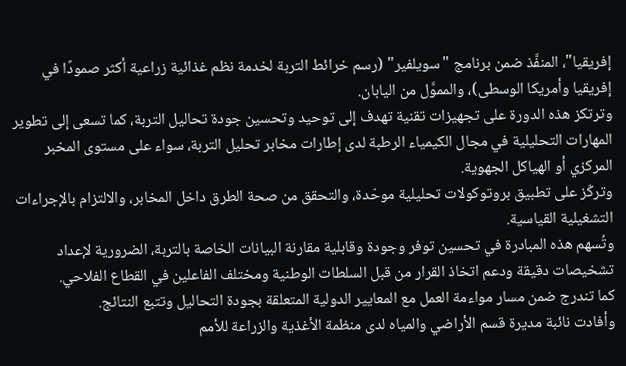إفريقيا"، المنفَّذ ضمن برنامج "سويلفير" (رسم خرائط التربة لخدمة نظم غذائية زراعية أكثر صمودًا في إفريقيا وأمريكا الوسطى)، والمموَّل من اليابان.
وترتكز هذه الدورة على تجهيزات تقنية تهدف إلى توحيد وتحسين جودة تحاليل التربة، كما تسعى إلى تطوير المهارات التحليلية في مجال الكيمياء الرطبة لدى إطارات مخابر تحليل التربة، سواء على مستوى المخبر المركزي أو الهياكل الجهوية.
وتركّز على تطبيق بروتوكولات تحليلية موحّدة، والتحقق من صحة الطرق داخل المخابر، والالتزام بالإجراءات التشغيلية القياسية.
وتُسهم هذه المبادرة في تحسين توفر وجودة وقابلية مقارنة البيانات الخاصة بالتربة، الضرورية لإعداد تشخيصات دقيقة ودعم اتخاذ القرار من قبل السلطات الوطنية ومختلف الفاعلين في القطاع الفلاحي.
كما تندرج ضمن مسار مواءمة العمل مع المعايير الدولية المتعلقة بجودة التحاليل وتتبع النتائج.
وأفادت نائبة مديرة قسم الأراضي والمياه لدى منظمة الأغذية والزراعة للأمم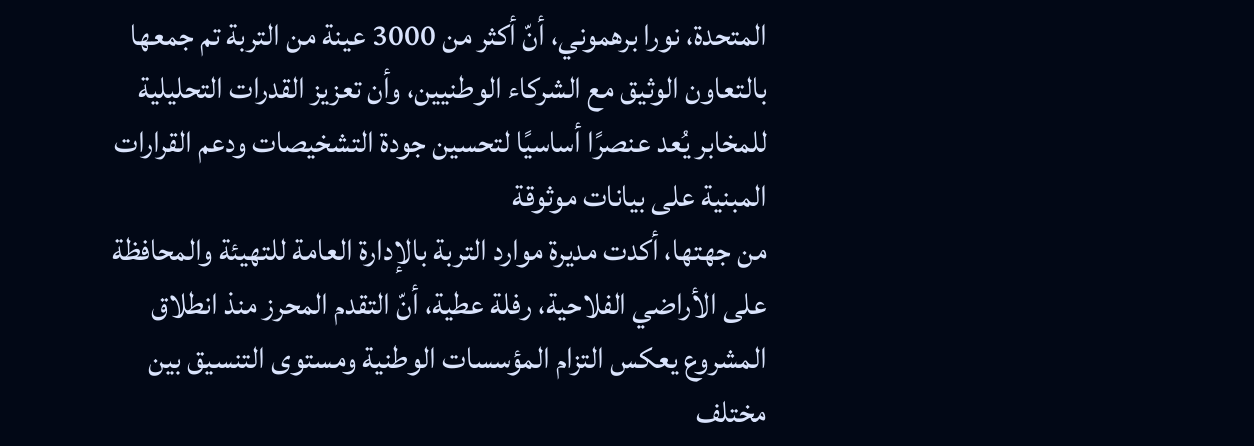المتحدة، نورا برهموني، أنّ أكثر من 3000 عينة من التربة تم جمعها بالتعاون الوثيق مع الشركاء الوطنيين، وأن تعزيز القدرات التحليلية للمخابر يُعد عنصرًا أساسيًا لتحسين جودة التشخيصات ودعم القرارات المبنية على بيانات موثوقة
من جهتها، أكدت مديرة موارد التربة بالإدارة العامة للتهيئة والمحافظة على الأراضي الفلاحية، رفلة عطية، أنّ التقدم المحرز منذ انطلاق المشروع يعكس التزام المؤسسات الوطنية ومستوى التنسيق بين مختلف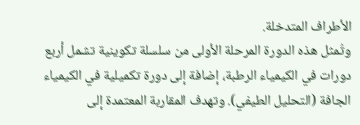الأطراف المتدخلة.
وتُمثل هذه الدورة المرحلة الأولى من سلسلة تكوينية تشمل أربع دورات في الكيمياء الرطبة، إضافة إلى دورة تكميلية في الكيمياء الجافة (التحليل الطيفي). وتهدف المقاربة المعتمدة إلى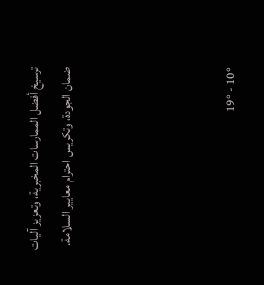ترسيخ أفضل الممارسات المخبرية، وتعزيز آليات ضمان الجودة، وتكريس احترام معايير السلامة.




10° - 19°